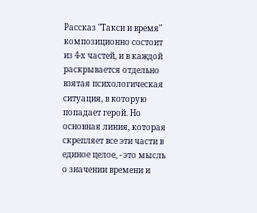Рассказ "Такси и время" композиционно состоит из 4-х частей, и в каждой раскрывается отдельно взятая психологическая ситуация, в которую попадает герой. Но основная линия, которая скрепляет все эти части в единое целое, - это мысль о значении времени и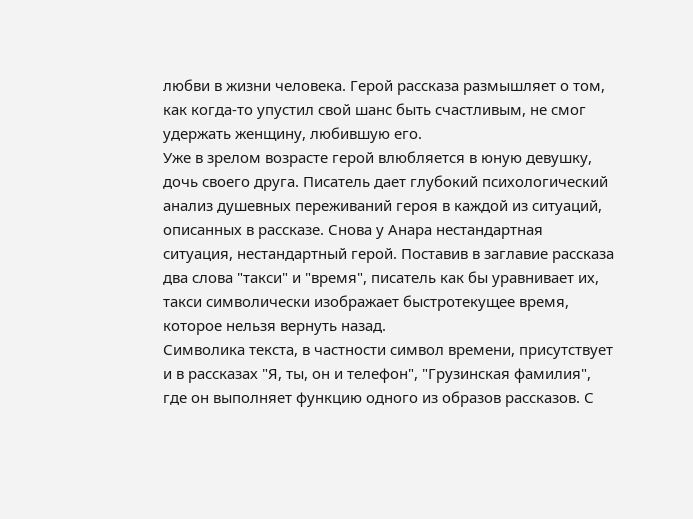любви в жизни человека. Герой рассказа размышляет о том, как когда-то упустил свой шанс быть счастливым, не смог удержать женщину, любившую его.
Уже в зрелом возрасте герой влюбляется в юную девушку, дочь своего друга. Писатель дает глубокий психологический анализ душевных переживаний героя в каждой из ситуаций, описанных в рассказе. Снова у Анара нестандартная ситуация, нестандартный герой. Поставив в заглавие рассказа два слова "такси" и "время", писатель как бы уравнивает их, такси символически изображает быстротекущее время, которое нельзя вернуть назад.
Символика текста, в частности символ времени, присутствует и в рассказах "Я, ты, он и телефон", "Грузинская фамилия", где он выполняет функцию одного из образов рассказов. С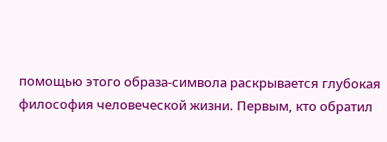помощью этого образа-символа раскрывается глубокая философия человеческой жизни. Первым, кто обратил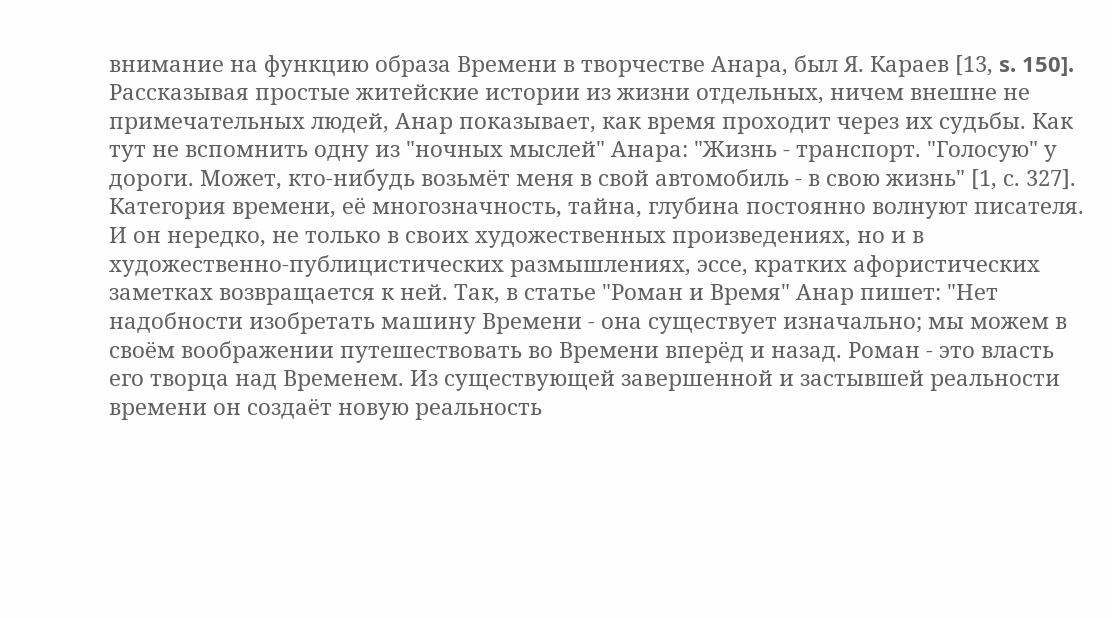внимание на функцию образа Времени в творчестве Анара, был Я. Караев [13, s. 150]. Рассказывая простые житейские истории из жизни отдельных, ничем внешне не примечательных людей, Анар показывает, как время проходит через их судьбы. Как тут не вспомнить одну из "ночных мыслей" Анара: "Жизнь - транспорт. "Голосую" у дороги. Может, кто-нибудь возьмёт меня в свой автомобиль - в свою жизнь" [1, с. 327].
Категория времени, её многозначность, тайна, глубина постоянно волнуют писателя. И он нередко, не только в своих художественных произведениях, но и в художественно-публицистических размышлениях, эссе, кратких афористических заметках возвращается к ней. Так, в статье "Роман и Время" Анар пишет: "Нет надобности изобретать машину Времени - она существует изначально; мы можем в своём воображении путешествовать во Времени вперёд и назад. Роман - это власть его творца над Временем. Из существующей завершенной и застывшей реальности времени он создаёт новую реальность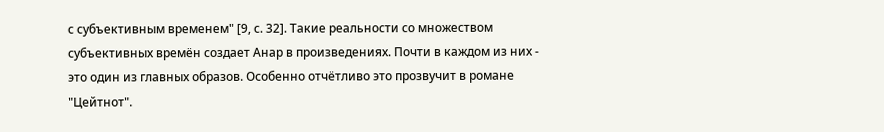с субъективным временем" [9, с. 32]. Такие реальности со множеством субъективных времён создает Анар в произведениях. Почти в каждом из них - это один из главных образов. Особенно отчётливо это прозвучит в романе "Цейтнот".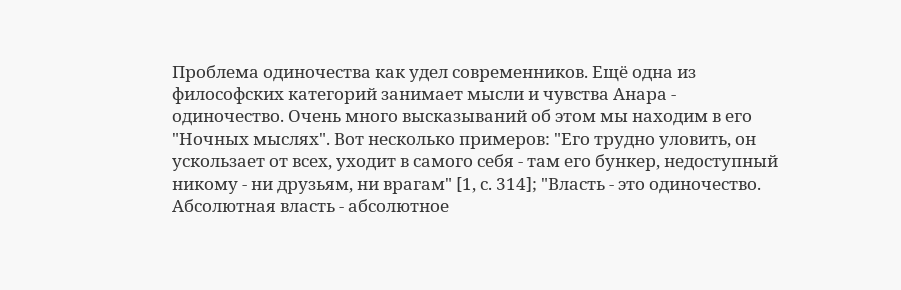Проблема одиночества как удел современников. Ещё одна из философских категорий занимает мысли и чувства Анара - одиночество. Очень много высказываний об этом мы находим в его "Ночных мыслях". Вот несколько примеров: "Его трудно уловить, он ускользает от всех, уходит в самого себя - там его бункер, недоступный никому - ни друзьям, ни врагам" [1, с. 314]; "Власть - это одиночество. Абсолютная власть - абсолютное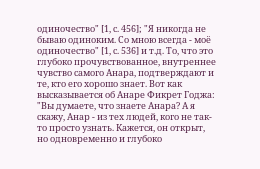одиночество" [1, с. 456]; "Я никогда не бываю одиноким. Со мною всегда - моё одиночество" [1, с. 536] и т.д. То, что это глубоко прочувствованное, внутреннее чувство самого Анара, подтверждают и те, кто его хорошо знает. Вот как высказывается об Анаре Фикрет Годжа: "Вы думаете, что знаете Анара? А я скажу, Анар - из тех людей, кого не так-то просто узнать. Кажется, он открыт, но одновременно и глубоко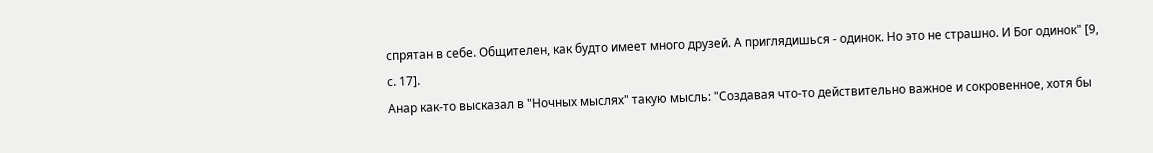спрятан в себе. Общителен, как будто имеет много друзей. А приглядишься - одинок. Но это не страшно. И Бог одинок" [9, с. 17].
Анар как-то высказал в "Ночных мыслях" такую мысль: "Создавая что-то действительно важное и сокровенное, хотя бы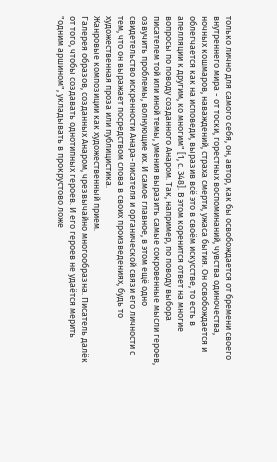только лично для самого себя, он, автор, как бы освобождается от бремени своего внутреннего мира - от тоски, горестных воспоминаний, чувства одиночества, ночных кошмаров, наваждений, страха смерти, ужаса бытия. Он освобождается и облегчается как на исповеди, выразив всё это в своём искусстве, то есть в апелляции к другим, ко многим" [1, с. 348]. В этом коренится ответ на многие вопросы по поводу созданного Анаром. Так, например, по поводу выбора писателем той или иной темы, умения выразить самые сокровенные мысли героев, озвучить проблемы, волнующие их. И самое главное, в этом ещё одно свидетельство искренности Анара-писателя и органической связи его личности с тем, что он выражает посредством слова в своих произведениях, будь то художественная проза или публицистика.
Жанровые композиции как художественный прием.
Галерея образов, созданных Анаром, чрезвычайно многообразна. Писатель далёк от того, чтобы создавать однотипных героев. И его героев не удаётся мерить "одним аршином", укладывать в прокрустово ложе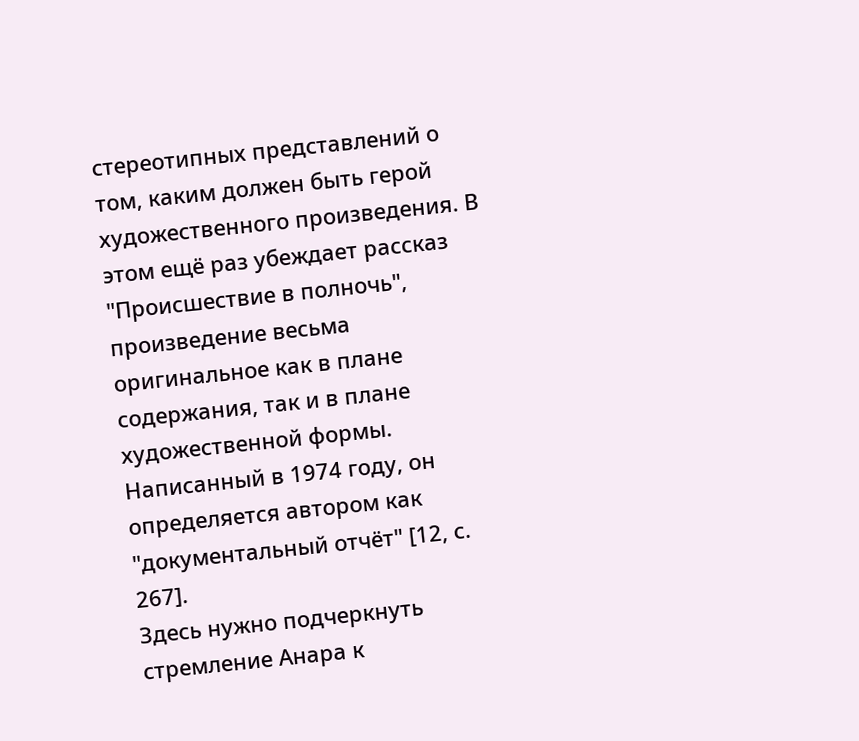стереотипных представлений о том, каким должен быть герой художественного произведения. В этом ещё раз убеждает рассказ "Происшествие в полночь", произведение весьма оригинальное как в плане содержания, так и в плане художественной формы. Написанный в 1974 году, он определяется автором как "документальный отчёт" [12, с. 267].
Здесь нужно подчеркнуть стремление Анара к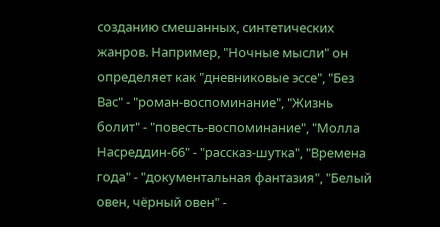созданию смешанных, синтетических жанров. Например, "Ночные мысли" он определяет как "дневниковые эссе", "Без Вас" - "роман-воспоминание", "Жизнь болит" - "повесть-воспоминание", "Молла Насреддин-66" - "рассказ-шутка", "Времена года" - "документальная фантазия", "Белый овен, чёрный овен" -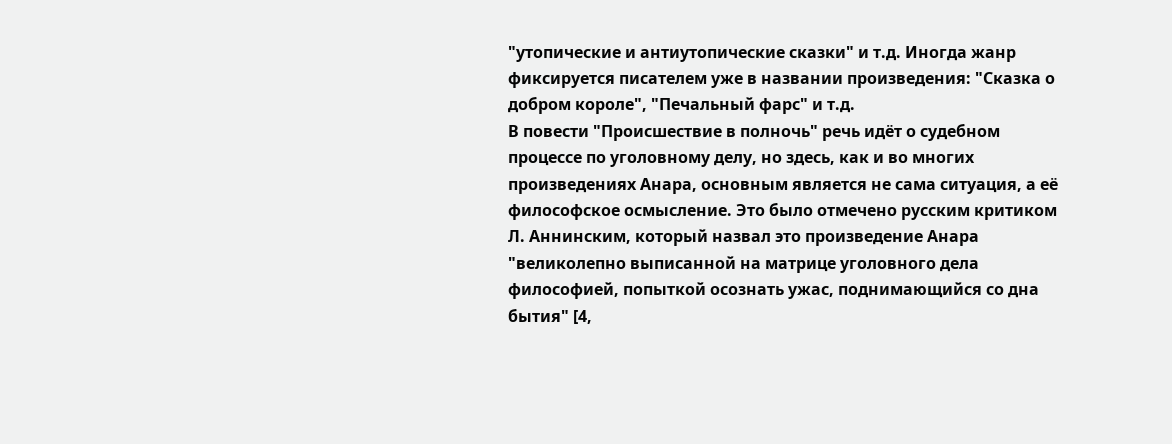"утопические и антиутопические сказки" и т.д. Иногда жанр фиксируется писателем уже в названии произведения: "Сказка о добром короле", "Печальный фарс" и т.д.
В повести "Происшествие в полночь" речь идёт о судебном процессе по уголовному делу, но здесь, как и во многих произведениях Анара, основным является не сама ситуация, а её философское осмысление. Это было отмечено русским критиком Л. Аннинским, который назвал это произведение Анара "великолепно выписанной на матрице уголовного дела философией, попыткой осознать ужас, поднимающийся со дна бытия" [4,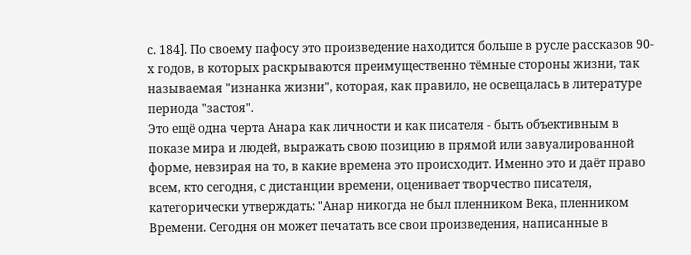с. 184]. По своему пафосу это произведение находится больше в русле рассказов 90-х годов, в которых раскрываются преимущественно тёмные стороны жизни, так называемая "изнанка жизни", которая, как правило, не освещалась в литературе периода "застоя".
Это ещё одна черта Анара как личности и как писателя - быть объективным в показе мира и людей, выражать свою позицию в прямой или завуалированной форме, невзирая на то, в какие времена это происходит. Именно это и даёт право всем, кто сегодня, с дистанции времени, оценивает творчество писателя, категорически утверждать: "Анар никогда не был пленником Века, пленником Времени. Сегодня он может печатать все свои произведения, написанные в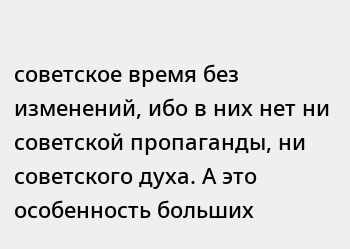советское время без изменений, ибо в них нет ни советской пропаганды, ни советского духа. А это особенность больших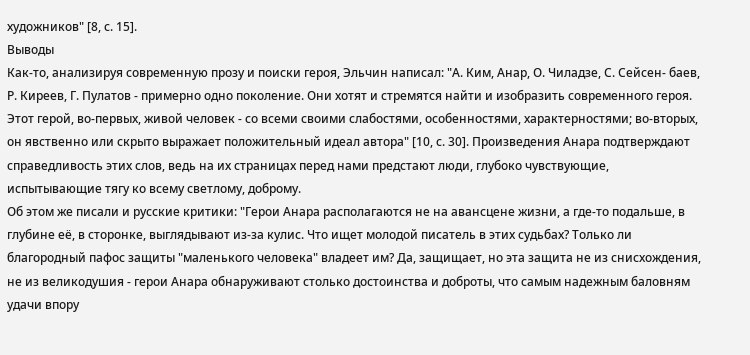художников" [8, с. 15].
Выводы
Как-то, анализируя современную прозу и поиски героя, Эльчин написал: "А. Ким, Анар, О. Чиладзе, С. Сейсен- баев, Р. Киреев, Г. Пулатов - примерно одно поколение. Они хотят и стремятся найти и изобразить современного героя. Этот герой, во-первых, живой человек - со всеми своими слабостями, особенностями, характерностями; во-вторых, он явственно или скрыто выражает положительный идеал автора" [10, с. 30]. Произведения Анара подтверждают справедливость этих слов, ведь на их страницах перед нами предстают люди, глубоко чувствующие, испытывающие тягу ко всему светлому, доброму.
Об этом же писали и русские критики: "Герои Анара располагаются не на авансцене жизни, а где-то подальше, в глубине её, в сторонке, выглядывают из-за кулис. Что ищет молодой писатель в этих судьбах? Только ли благородный пафос защиты "маленького человека" владеет им? Да, защищает, но эта защита не из снисхождения, не из великодушия - герои Анара обнаруживают столько достоинства и доброты, что самым надежным баловням удачи впору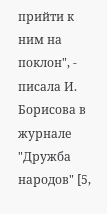прийти к ним на поклон", - писала И. Борисова в журнале "Дружба народов" [5,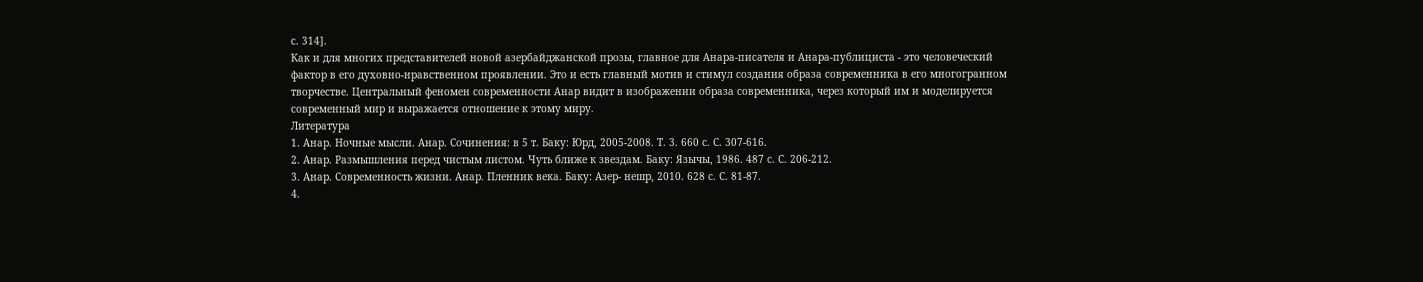с. 314].
Как и для многих представителей новой азербайджанской прозы, главное для Анара-писателя и Анара-публициста - это человеческий фактор в его духовно-нравственном проявлении. Это и есть главный мотив и стимул создания образа современника в его многогранном творчестве. Центральный феномен современности Анар видит в изображении образа современника, через который им и моделируется современный мир и выражается отношение к этому миру.
Литература
1. Анар. Ночные мысли. Анар. Сочинения: в 5 т. Баку: Юрд, 2005-2008. Т. 3. 660 с. С. 307-616.
2. Анар. Размышления перед чистым листом. Чуть ближе к звездам. Баку: Язычы, 1986. 487 с. С. 206-212.
3. Анар. Современность жизни. Анар. Пленник века. Баку: Азер- нешр, 2010. 628 с. С. 81-87.
4.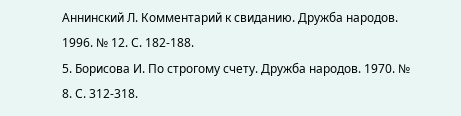Аннинский Л. Комментарий к свиданию. Дружба народов. 1996. № 12. С. 182-188.
5. Борисова И. По строгому счету. Дружба народов. 1970. № 8. С. 312-318.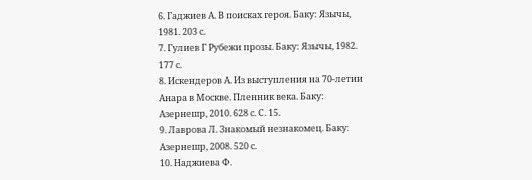6. Гаджиев А. В поисках героя. Баку: Язычы, 1981. 203 с.
7. Гулиев Г Рубежи прозы. Баку: Язычы, 1982. 177 с.
8. Искендеров А. Из выступления на 70-летии Анара в Москве. Пленник века. Баку: Азернешр, 2010. 628 с. С. 15.
9. Лаврова Л. Знакомый незнакомец. Баку: Азернешр, 2008. 520 с.
10. Наджиева Ф.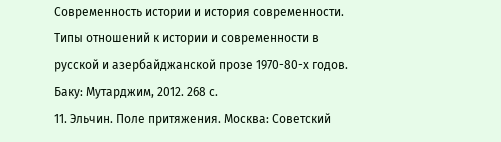Современность истории и история современности. Типы отношений к истории и современности в русской и азербайджанской прозе 1970-80-х годов. Баку: Мутарджим, 2012. 268 с.
11. Эльчин. Поле притяжения. Москва: Советский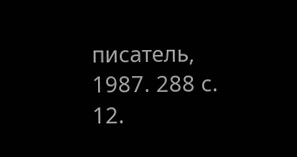писатель,
1987. 288 с.
12.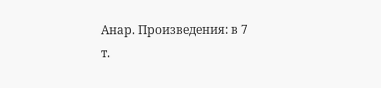Анар. Произведения: в 7 т.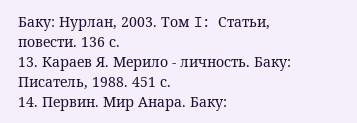Баку: Нурлан, 2003. Том I: Статьи, повести. 136 с.
13. Караев Я. Мерило - личность. Баку: Писатель, 1988. 451 с.
14. Первин. Мир Анара. Баку: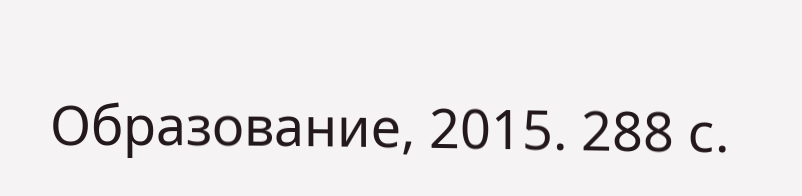Образование, 2015. 288 с.